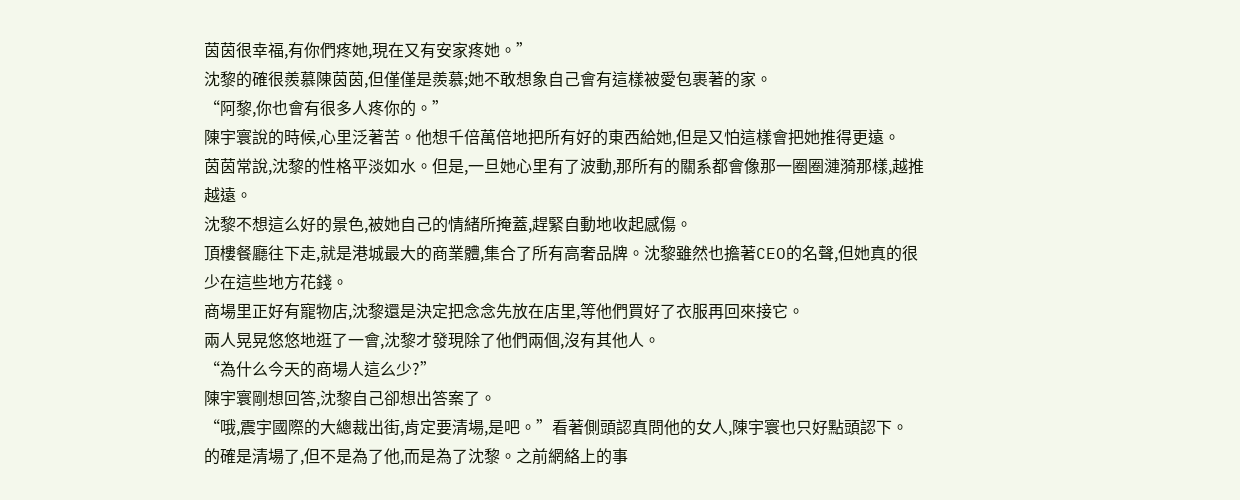茵茵很幸福,有你們疼她,現在又有安家疼她。”
沈黎的確很羨慕陳茵茵,但僅僅是羨慕;她不敢想象自己會有這樣被愛包裹著的家。
“阿黎,你也會有很多人疼你的。”
陳宇寰說的時候,心里泛著苦。他想千倍萬倍地把所有好的東西給她,但是又怕這樣會把她推得更遠。
茵茵常說,沈黎的性格平淡如水。但是,一旦她心里有了波動,那所有的關系都會像那一圈圈漣漪那樣,越推越遠。
沈黎不想這么好的景色,被她自己的情緒所掩蓋,趕緊自動地收起感傷。
頂樓餐廳往下走,就是港城最大的商業體,集合了所有高奢品牌。沈黎雖然也擔著CEO的名聲,但她真的很少在這些地方花錢。
商場里正好有寵物店,沈黎還是決定把念念先放在店里,等他們買好了衣服再回來接它。
兩人晃晃悠悠地逛了一會,沈黎才發現除了他們兩個,沒有其他人。
“為什么今天的商場人這么少?”
陳宇寰剛想回答,沈黎自己卻想出答案了。
“哦,震宇國際的大總裁出街,肯定要清場,是吧。”看著側頭認真問他的女人,陳宇寰也只好點頭認下。
的確是清場了,但不是為了他,而是為了沈黎。之前網絡上的事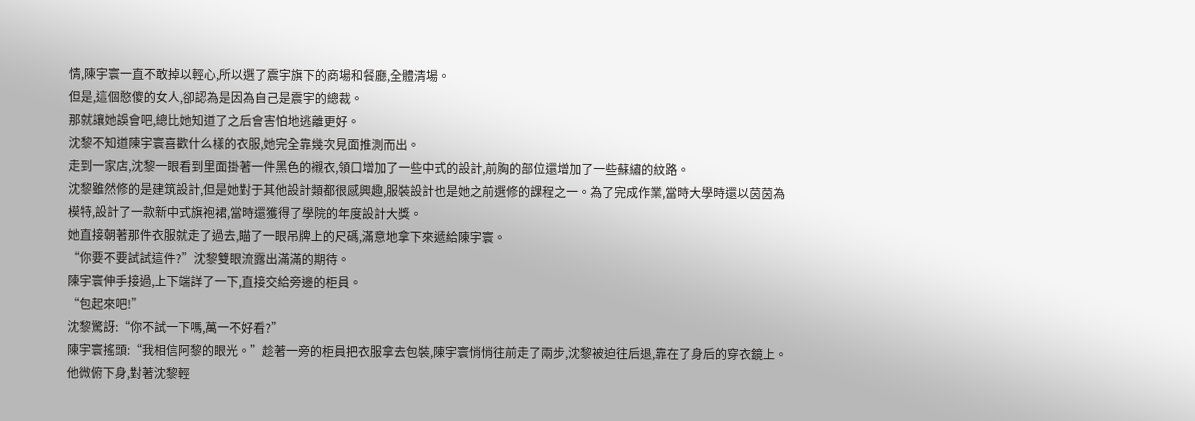情,陳宇寰一直不敢掉以輕心,所以選了震宇旗下的商場和餐廳,全體清場。
但是,這個憨傻的女人,卻認為是因為自己是震宇的總裁。
那就讓她誤會吧,總比她知道了之后會害怕地逃離更好。
沈黎不知道陳宇寰喜歡什么樣的衣服,她完全靠幾次見面推測而出。
走到一家店,沈黎一眼看到里面掛著一件黑色的襯衣,領口增加了一些中式的設計,前胸的部位還增加了一些蘇繡的紋路。
沈黎雖然修的是建筑設計,但是她對于其他設計類都很感興趣,服裝設計也是她之前選修的課程之一。為了完成作業,當時大學時還以茵茵為模特,設計了一款新中式旗袍裙,當時還獲得了學院的年度設計大獎。
她直接朝著那件衣服就走了過去,瞄了一眼吊牌上的尺碼,滿意地拿下來遞給陳宇寰。
“你要不要試試這件?”沈黎雙眼流露出滿滿的期待。
陳宇寰伸手接過,上下端詳了一下,直接交給旁邊的柜員。
“包起來吧!”
沈黎驚訝:“你不試一下嗎,萬一不好看?”
陳宇寰搖頭:“我相信阿黎的眼光。”趁著一旁的柜員把衣服拿去包裝,陳宇寰悄悄往前走了兩步,沈黎被迫往后退,靠在了身后的穿衣鏡上。
他微俯下身,對著沈黎輕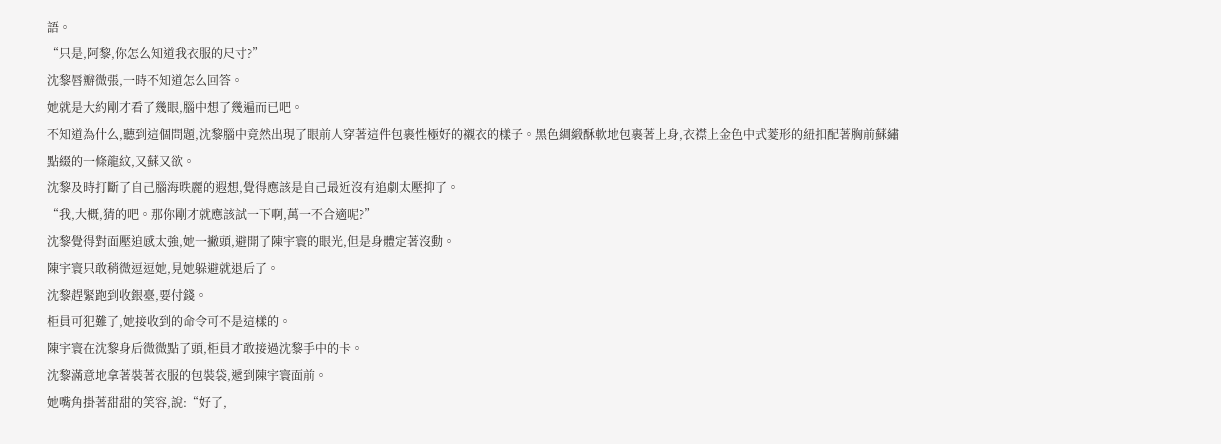語。
“只是,阿黎,你怎么知道我衣服的尺寸?”
沈黎唇瓣微張,一時不知道怎么回答。
她就是大約剛才看了幾眼,腦中想了幾遍而已吧。
不知道為什么,聽到這個問題,沈黎腦中竟然出現了眼前人穿著這件包裹性極好的襯衣的樣子。黑色綢緞酥軟地包裹著上身,衣襟上金色中式菱形的紐扣配著胸前蘇繡點綴的一條龍紋,又蘇又欲。
沈黎及時打斷了自己腦海昳麗的遐想,覺得應該是自己最近沒有追劇太壓抑了。
“我,大概,猜的吧。那你剛才就應該試一下啊,萬一不合適呢?”
沈黎覺得對面壓迫感太強,她一撇頭,避開了陳宇寰的眼光,但是身體定著沒動。
陳宇寰只敢稍微逗逗她,見她躲避就退后了。
沈黎趕緊跑到收銀臺,要付錢。
柜員可犯難了,她接收到的命令可不是這樣的。
陳宇寰在沈黎身后微微點了頭,柜員才敢接過沈黎手中的卡。
沈黎滿意地拿著裝著衣服的包裝袋,遞到陳宇寰面前。
她嘴角掛著甜甜的笑容,說:“好了,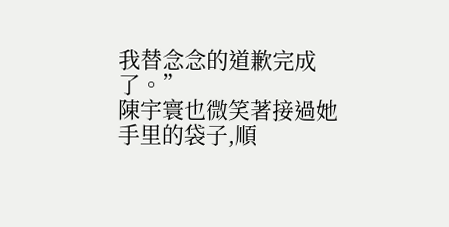我替念念的道歉完成了。”
陳宇寰也微笑著接過她手里的袋子,順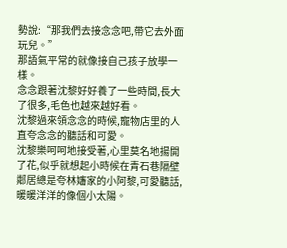勢說:“那我們去接念念吧,帶它去外面玩兒。”
那語氣平常的就像接自己孩子放學一樣。
念念跟著沈黎好好養了一些時間,長大了很多,毛色也越來越好看。
沈黎過來領念念的時候,寵物店里的人直夸念念的聽話和可愛。
沈黎樂呵呵地接受著,心里莫名地揚開了花,似乎就想起小時候在青石巷隔壁鄰居總是夸林嬸家的小阿黎,可愛聽話,暖暖洋洋的像個小太陽。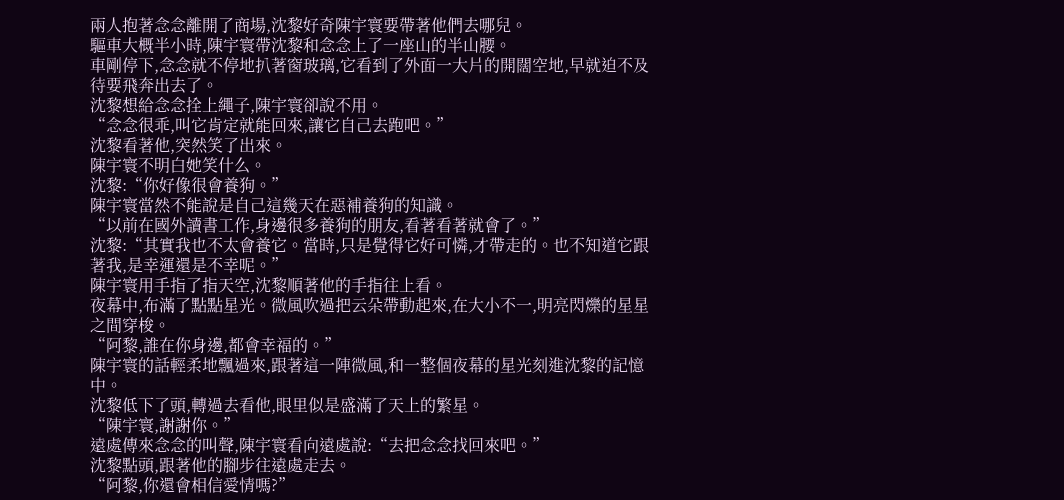兩人抱著念念離開了商場,沈黎好奇陳宇寰要帶著他們去哪兒。
驅車大概半小時,陳宇寰帶沈黎和念念上了一座山的半山腰。
車剛停下,念念就不停地扒著窗玻璃,它看到了外面一大片的開闊空地,早就迫不及待要飛奔出去了。
沈黎想給念念拴上繩子,陳宇寰卻說不用。
“念念很乖,叫它肯定就能回來,讓它自己去跑吧。”
沈黎看著他,突然笑了出來。
陳宇寰不明白她笑什么。
沈黎:“你好像很會養狗。”
陳宇寰當然不能說是自己這幾天在惡補養狗的知識。
“以前在國外讀書工作,身邊很多養狗的朋友,看著看著就會了。”
沈黎:“其實我也不太會養它。當時,只是覺得它好可憐,才帶走的。也不知道它跟著我,是幸運還是不幸呢。”
陳宇寰用手指了指天空,沈黎順著他的手指往上看。
夜幕中,布滿了點點星光。微風吹過把云朵帶動起來,在大小不一,明亮閃爍的星星之間穿梭。
“阿黎,誰在你身邊,都會幸福的。”
陳宇寰的話輕柔地飄過來,跟著這一陣微風,和一整個夜幕的星光刻進沈黎的記憶中。
沈黎低下了頭,轉過去看他,眼里似是盛滿了天上的繁星。
“陳宇寰,謝謝你。”
遠處傳來念念的叫聲,陳宇寰看向遠處說:“去把念念找回來吧。”
沈黎點頭,跟著他的腳步往遠處走去。
“阿黎,你還會相信愛情嗎?”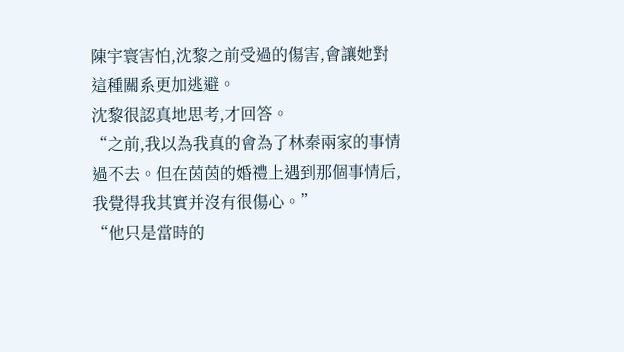陳宇寰害怕,沈黎之前受過的傷害,會讓她對這種關系更加逃避。
沈黎很認真地思考,才回答。
“之前,我以為我真的會為了林秦兩家的事情過不去。但在茵茵的婚禮上遇到那個事情后,我覺得我其實并沒有很傷心。”
“他只是當時的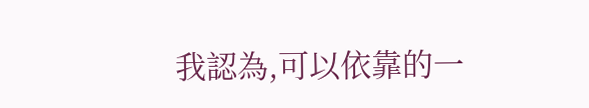我認為,可以依靠的一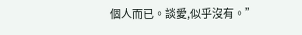個人而已。談愛,似乎沒有。”